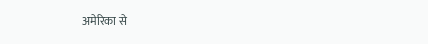अमेरिका से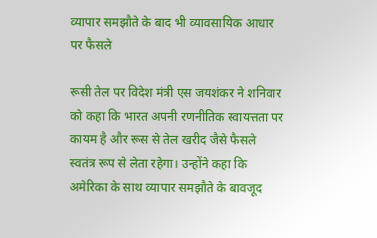व्यापार समझौते के बाद भी व्यावसायिक आधार पर फैसले

रूसी तेल पर विदेश मंत्री एस जयशंकर ने शनिवार को कहा कि भारत अपनी रणनीतिक स्वायत्तता पर कायम है और रूस से तेल खरीद जैसे फैसले स्वतंत्र रूप से लेता रहेगा। उन्होंने कहा कि अमेरिका के साथ व्यापार समझौते के बावजूद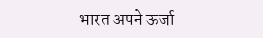भारत अपने ऊर्जा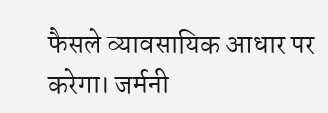फैसले व्यावसायिक आधार पर करेगा। जर्मनी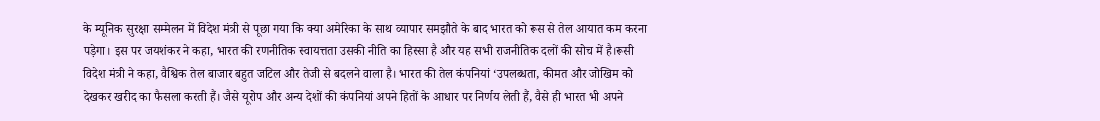के म्यूनिक सुरक्षा सम्मेलन में विदेश मंत्री से पूछा गया कि क्या अमेरिका के साथ व्यापार समझौते के बाद भारत को रूस से तेल आयात कम करना पड़ेगा। इस पर जयशंकर ने कहा, भारत की रणनीतिक स्वायत्तता उसकी नीति का हिस्सा है और यह सभी राजनीतिक दलों की सोच में है।रूसी विदेश मंत्री ने कहा, वैश्विक तेल बाजार बहुत जटिल और तेजी से बदलने वाला है। भारत की तेल कंपनियां ‘उपलब्धता, कीमत और जोखिम को देखकर खरीद का फैसला करती हैं। जैसे यूरोप और अन्य देशों की कंपनियां अपने हितों के आधार पर निर्णय लेती हैं, वैसे ही भारत भी अपने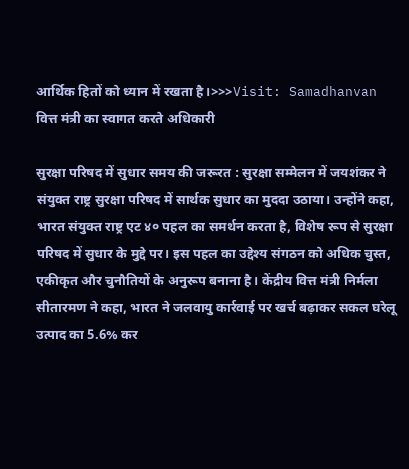आर्थिक हितों को ध्यान में रखता है।>>>Visit: Samadhanvan
वित्त मंत्री का स्वागत करते अधिकारी

सुरक्षा परिषद में सुधार समय की जरूरत : सुरक्षा सम्मेलन में जयशंकर ने संयुक्त राष्ट्र सुरक्षा परिषद में सार्थक सुधार का मुददा उठाया। उन्होंने कहा, भारत संयुक्त राष्ट्र एट ४० पहल का समर्थन करता है, विशेष रूप से सुरक्षा परिषद में सुधार के मुद्दे पर। इस पहल का उद्देश्य संगठन को अधिक चुस्त, एकीकृत और चुनौतियों के अनुरूप बनाना है। केंद्रीय वित्त मंत्री निर्मला सीतारमण ने कहा, भारत ने जलवायु कार्रवाई पर खर्च बढ़ाकर सकल घरेलू उत्पाद का 5.6% कर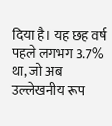दिया है। यह छह वर्ष पहले लगभग 3.7% था, जो अब उल्लेखनीय रूप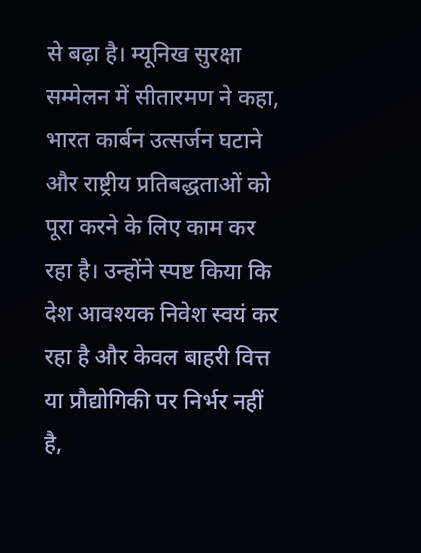से बढ़ा है। म्यूनिख सुरक्षा सम्मेलन में सीतारमण ने कहा, भारत कार्बन उत्सर्जन घटाने और राष्ट्रीय प्रतिबद्धताओं को पूरा करने के लिए काम कर रहा है। उन्होंने स्पष्ट किया कि देश आवश्यक निवेश स्वयं कर रहा है और केवल बाहरी वित्त या प्रौद्योगिकी पर निर्भर नहीं है,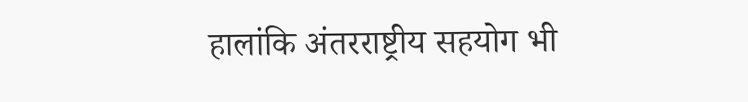हालांकि अंतरराष्ट्रीय सहयोग भी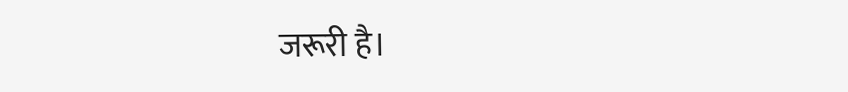जरूरी है।